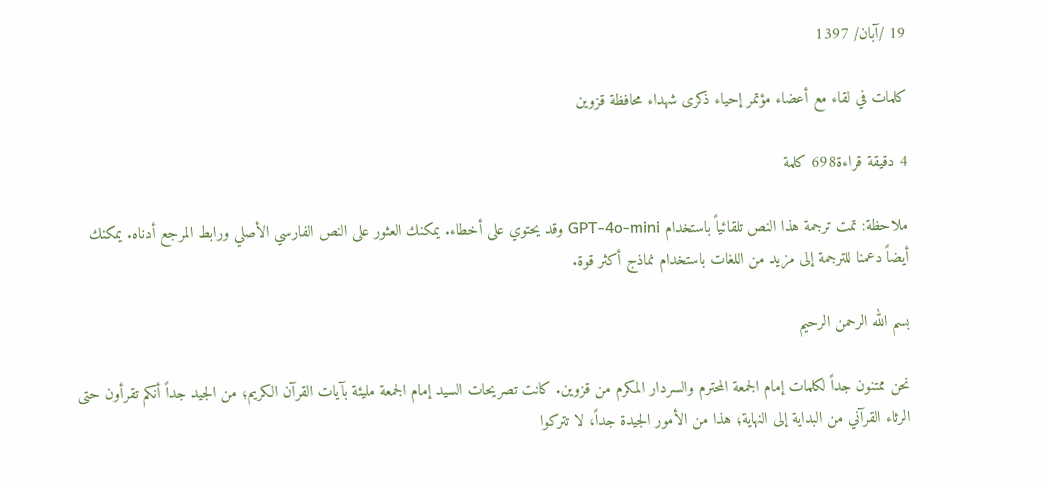19 /آبان/ 1397

كلمات في لقاء مع أعضاء مؤتمر إحياء ذكرى شهداء محافظة قزوين

4 دقيقة قراءة698 كلمة

ملاحظة: تمت ترجمة هذا النص تلقائياً باستخدام GPT-4o-mini وقد يحتوي على أخطاء. يمكنك العثور على النص الفارسي الأصلي ورابط المرجع أدناه. يمكنك أيضاً دعمنا للترجمة إلى مزيد من اللغات باستخدام نماذج أكثر قوة.

بسم الله الرحمن الرحيم

نحن ممتنون جداً لكلمات إمام الجمعة المحترم والسردار المكرم من قزوين. كانت تصريحات السيد إمام الجمعة مليئة بآيات القرآن الكريم؛ من الجيد جداً أنكم تقرأون حتى الرثاء القرآني من البداية إلى النهاية؛ هذا من الأمور الجيدة جداً، لا تتركوا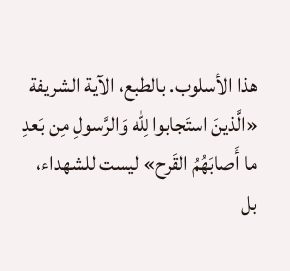هذا الأسلوب. بالطبع، الآية الشريفة «الَّذینَ استَجابوا لِلّه وَالرَّسولِ مِن بَعدِ ما أَصابَهُمُ القَرح» ليست للشهداء، بل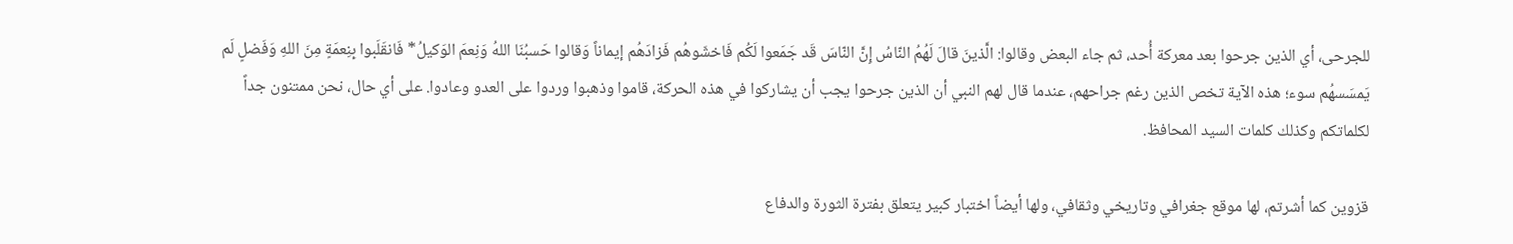للجرحى، أي الذين جرحوا بعد معركة أُحد، ثم جاء البعض وقالوا: الَّذینَ قالَ لَهُمُ النّاسُ إِنَّ النّاسَ قَد جَمَعوا لَكُم فَاخشَوهُم فَزادَهُم إيماناً وَقالوا حَسبُنَا اللهُ وَنِعمَ الوَكيلُ* فَانقَلَبوا بِنِعمَةٍ مِنَ اللهِ وَفَضلٍ لَم يَمسَسهُم سوء؛ هذه الآية تخص الذين رغم جراحهم، عندما قال لهم النبي أن الذين جرحوا يجب أن يشاركوا في هذه الحركة، قاموا وذهبوا وردوا على العدو وعادوا. على أي حال، نحن ممتنون جداً لكلماتكم وكذلك كلمات السيد المحافظ.

قزوين كما أشرتم، لها موقع جغرافي وتاريخي وثقافي، ولها أيضاً اختبار كبير يتعلق بفترة الثورة والدفاع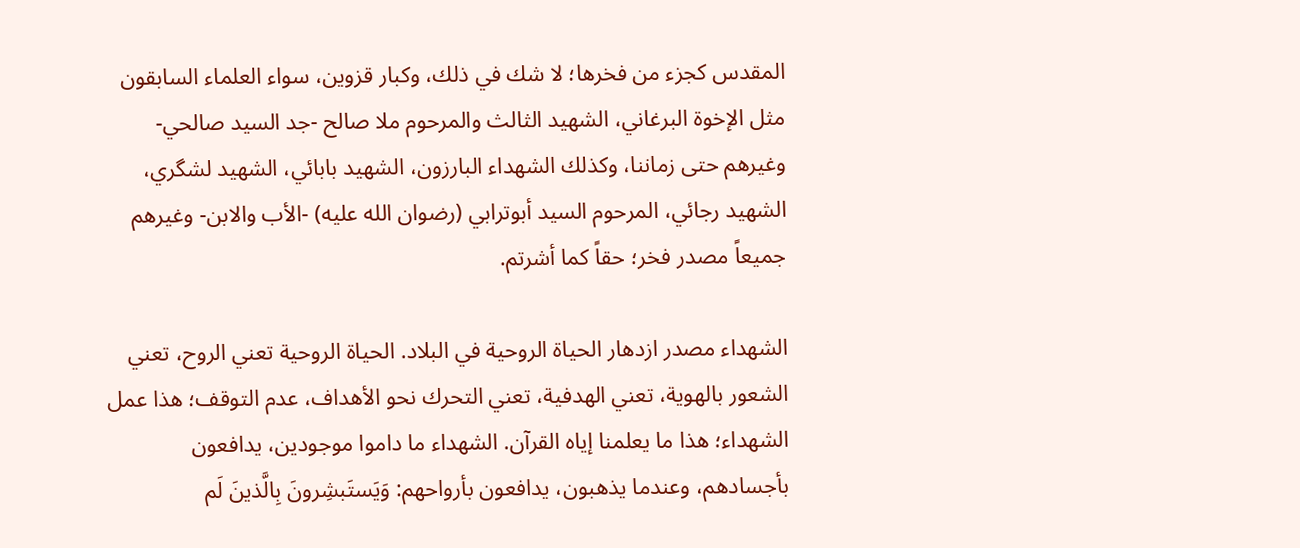المقدس كجزء من فخرها؛ لا شك في ذلك، وكبار قزوين، سواء العلماء السابقون مثل الإخوة البرغاني، الشهيد الثالث والمرحوم ملا صالح -جد السيد صالحي- وغيرهم حتى زماننا، وكذلك الشهداء البارزون، الشهيد بابائي، الشهيد لشگري، الشهيد رجائي، المرحوم السيد أبوترابي (رضوان الله عليه) -الأب والابن- وغيرهم جميعاً مصدر فخر؛ حقاً كما أشرتم.

الشهداء مصدر ازدهار الحياة الروحية في البلاد. الحياة الروحية تعني الروح، تعني الشعور بالهوية، تعني الهدفية، تعني التحرك نحو الأهداف، عدم التوقف؛ هذا عمل الشهداء؛ هذا ما يعلمنا إياه القرآن. الشهداء ما داموا موجودين، يدافعون بأجسادهم، وعندما يذهبون، يدافعون بأرواحهم: وَيَستَبشِرونَ بِالَّذینَ لَم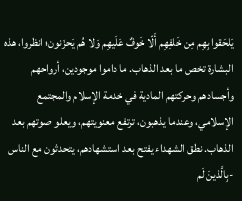يَلحَقوا بِهِم مِن خَلفِهِم أَلّا خَوفٌ عَلَيهِم وَلا هُم يَحزَنون؛ انظروا، هذه البشارة تخص ما بعد الذهاب. ما داموا موجودين، أرواحهم وأجسادهم وحركتهم المادية في خدمة الإسلام والمجتمع الإسلامي، وعندما يذهبون، ترتفع معنويتهم، ويعلو صوتهم بعد الذهاب. نطق الشهداء يفتح بعد استشهادهم، يتحدثون مع الناس -بِالَّذینَ لَم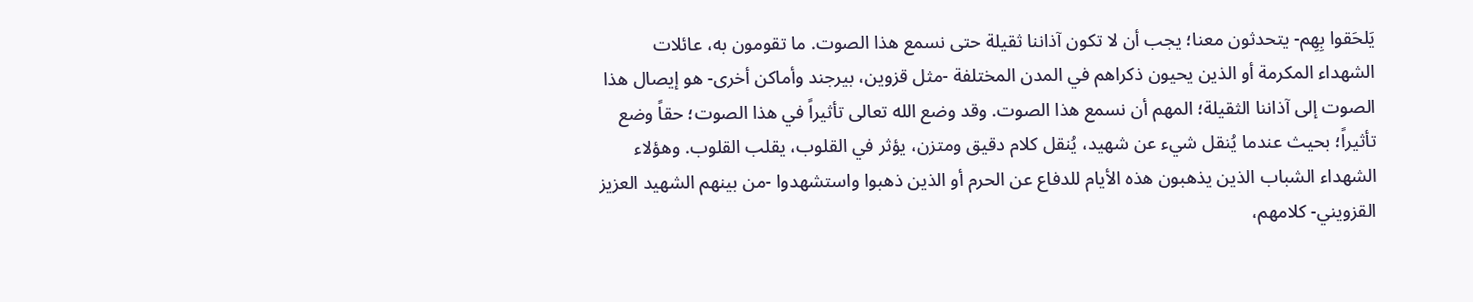يَلحَقوا بِهِم- يتحدثون معنا؛ يجب أن لا تكون آذاننا ثقيلة حتى نسمع هذا الصوت. ما تقومون به، عائلات الشهداء المكرمة أو الذين يحيون ذكراهم في المدن المختلفة -مثل قزوين، بيرجند وأماكن أخرى- هو إيصال هذا الصوت إلى آذاننا الثقيلة؛ المهم أن نسمع هذا الصوت. وقد وضع الله تعالى تأثيراً في هذا الصوت؛ حقاً وضع تأثيراً؛ بحيث عندما يُنقل شيء عن شهيد، يُنقل كلام دقيق ومتزن، يؤثر في القلوب، يقلب القلوب. وهؤلاء الشهداء الشباب الذين يذهبون هذه الأيام للدفاع عن الحرم أو الذين ذهبوا واستشهدوا -من بينهم الشهيد العزيز القزويني- كلامهم،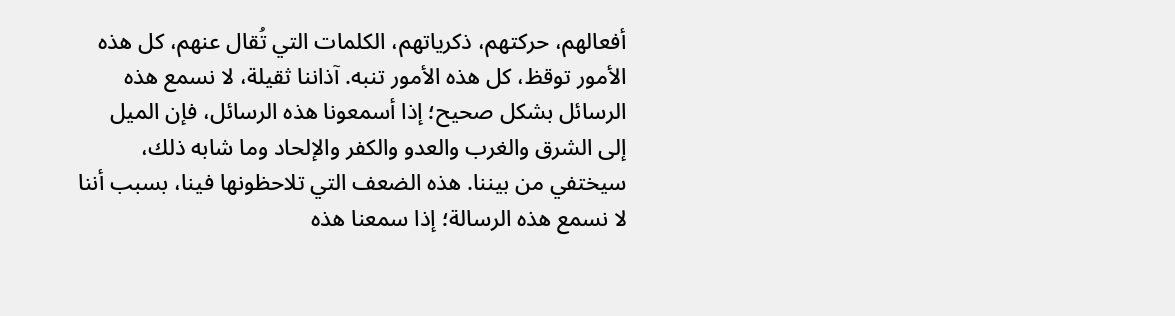أفعالهم، حركتهم، ذكرياتهم، الكلمات التي تُقال عنهم، كل هذه الأمور توقظ، كل هذه الأمور تنبه. آذاننا ثقيلة، لا نسمع هذه الرسائل بشكل صحيح؛ إذا أسمعونا هذه الرسائل، فإن الميل إلى الشرق والغرب والعدو والكفر والإلحاد وما شابه ذلك، سيختفي من بيننا. هذه الضعف التي تلاحظونها فينا، بسبب أننا لا نسمع هذه الرسالة؛ إذا سمعنا هذه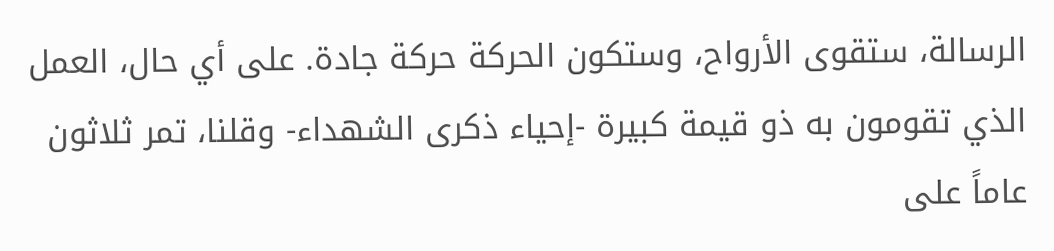الرسالة، ستقوى الأرواح، وستكون الحركة حركة جادة. على أي حال، العمل الذي تقومون به ذو قيمة كبيرة -إحياء ذكرى الشهداء- وقلنا، تمر ثلاثون عاماً على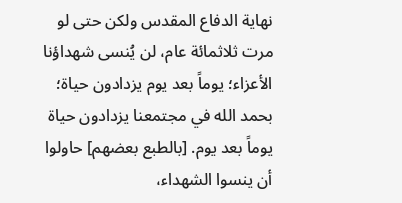نهاية الدفاع المقدس ولكن حتى لو مرت ثلاثمائة عام، لن يُنسى شهداؤنا الأعزاء؛ يوماً بعد يوم يزدادون حياة؛ بحمد الله في مجتمعنا يزدادون حياة يوماً بعد يوم. [بالطبع بعضهم] حاولوا أن ينسوا الشهداء،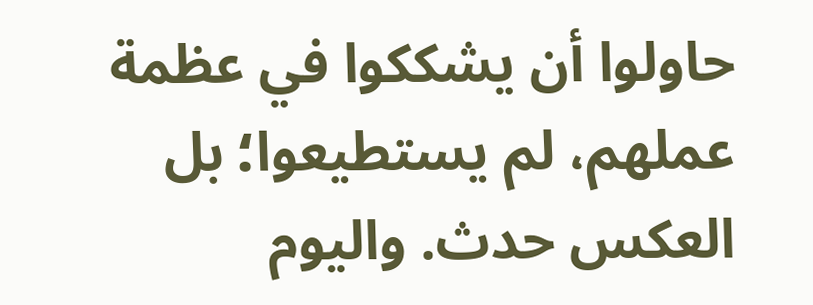حاولوا أن يشككوا في عظمة عملهم، لم يستطيعوا؛ بل العكس حدث. واليوم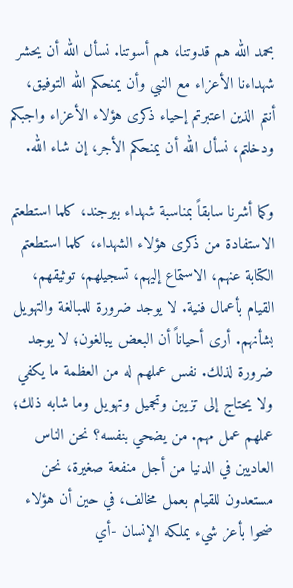بحمد الله هم قدوتنا، هم أسوتنا. نسأل الله أن يحشر شهداءنا الأعزاء مع النبي وأن يمنحكم الله التوفيق، أنتم الذين اعتبرتم إحياء ذكرى هؤلاء الأعزاء واجبكم ودخلتم، نسأل الله أن يمنحكم الأجر، إن شاء الله.

وكما أشرنا سابقاً بمناسبة شهداء بيرجند، كلما استطعتم الاستفادة من ذكرى هؤلاء الشهداء، كلما استطعتم الكتابة عنهم، الاستماع إليهم، تسجيلهم، توثيقهم، القيام بأعمال فنية. لا يوجد ضرورة للمبالغة والتهويل بشأنهم. أرى أحياناً أن البعض يبالغون؛ لا يوجد ضرورة لذلك. نفس عملهم له من العظمة ما يكفي ولا يحتاج إلى تزيين وتجميل وتهويل وما شابه ذلك؛ عملهم عمل مهم. من يضحي بنفسه؟ نحن الناس العاديين في الدنيا من أجل منفعة صغيرة، نحن مستعدون للقيام بعمل مخالف، في حين أن هؤلاء ضحوا بأعز شيء يملكه الإنسان -أي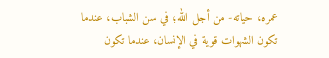عمره، حياته- من أجل الله؛ في سن الشباب، عندما تكون الشهوات قوية في الإنسان، عندما تكون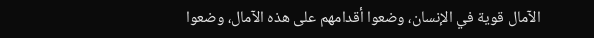الآمال قوية في الإنسان، وضعوا أقدامهم على هذه الآمال، وضعوا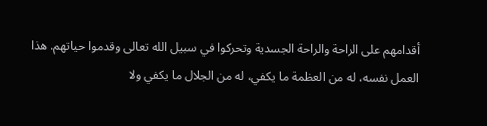أقدامهم على الراحة والراحة الجسدية وتحركوا في سبيل الله تعالى وقدموا حياتهم. هذا العمل نفسه، له من العظمة ما يكفي، له من الجلال ما يكفي ولا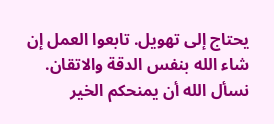يحتاج إلى تهويل. تابعوا العمل إن شاء الله بنفس الدقة والاتقان. نسأل الله أن يمنحكم الخير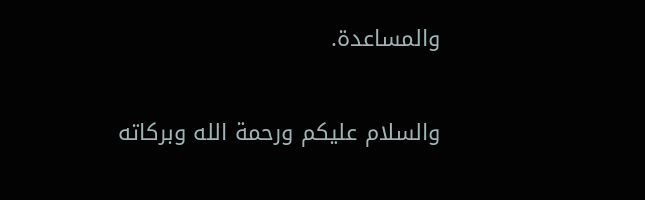والمساعدة.

والسلام عليكم ورحمة الله وبركاته